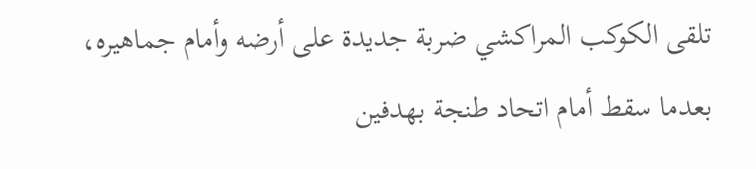تلقى الكوكب المراكشي ضربة جديدة على أرضه وأمام جماهيره، بعدما سقط أمام اتحاد طنجة بهدفين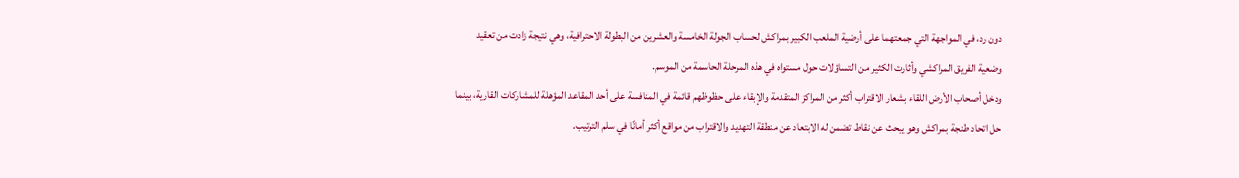دون رد، في المواجهة التي جمعتهما على أرضية الملعب الكبير بمراكش لحساب الجولة الخامسة والعشرين من البطولة الاحترافية، وهي نتيجة زادت من تعقيد وضعية الفريق المراكشي وأثارت الكثير من التساؤلات حول مستواه في هذه المرحلة الحاسمة من الموسم.
ودخل أصحاب الأرض اللقاء بشعار الاقتراب أكثر من المراكز المتقدمة والإبقاء على حظوظهم قائمة في المنافسة على أحد المقاعد المؤهلة للمشاركات القارية، بينما حل اتحاد طنجة بمراكش وهو يبحث عن نقاط تضمن له الابتعاد عن منطقة التهديد والاقتراب من مواقع أكثر أمانًا في سلم الترتيب.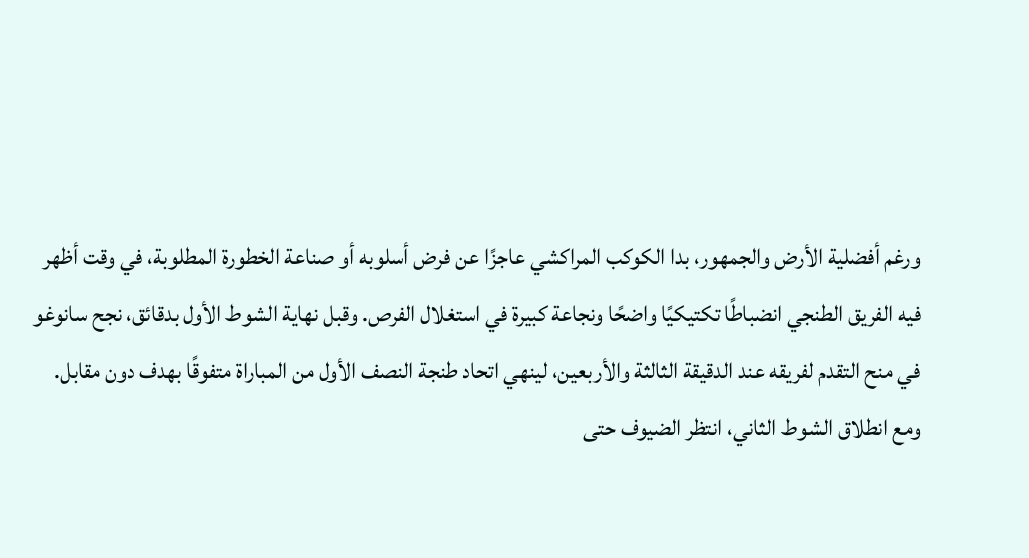ورغم أفضلية الأرض والجمهور، بدا الكوكب المراكشي عاجزًا عن فرض أسلوبه أو صناعة الخطورة المطلوبة، في وقت أظهر فيه الفريق الطنجي انضباطًا تكتيكيًا واضحًا ونجاعة كبيرة في استغلال الفرص. وقبل نهاية الشوط الأول بدقائق، نجح سانوغو في منح التقدم لفريقه عند الدقيقة الثالثة والأربعين، لينهي اتحاد طنجة النصف الأول من المباراة متفوقًا بهدف دون مقابل.
ومع انطلاق الشوط الثاني، انتظر الضيوف حتى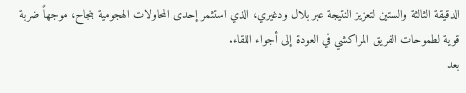الدقيقة الثالثة والستين لتعزيز النتيجة عبر بلال ودغيري، الذي استثمر إحدى المحاولات الهجومية بنجاح، موجهاً ضربة قوية لطموحات الفريق المراكشي في العودة إلى أجواء اللقاء.
بعد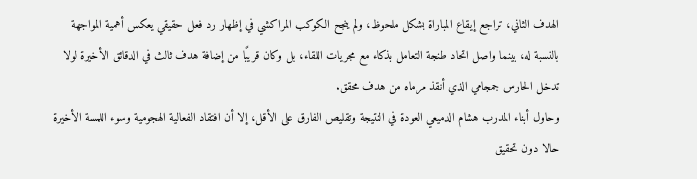الهدف الثاني، تراجع إيقاع المباراة بشكل ملحوظ، ولم ينجح الكوكب المراكشي في إظهار رد فعل حقيقي يعكس أهمية المواجهة بالنسبة له، بينما واصل اتحاد طنجة التعامل بذكاء مع مجريات اللقاء، بل وكان قريبًا من إضافة هدف ثالث في الدقائق الأخيرة لولا تدخل الحارس جمجامي الذي أنقذ مرماه من هدف محقق.
وحاول أبناء المدرب هشام الدميعي العودة في النتيجة وتقليص الفارق على الأقل، إلا أن افتقاد الفعالية الهجومية وسوء اللمسة الأخيرة حالا دون تحقيق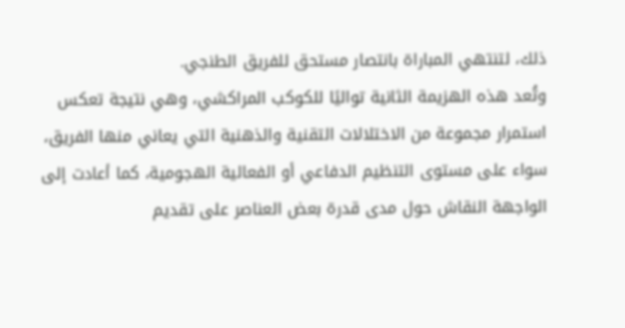ذلك، لتنتهي المباراة بانتصار مستحق للفريق الطنجي.
وتُعد هذه الهزيمة الثانية تواليًا للكوكب المراكشي، وهي نتيجة تعكس استمرار مجموعة من الاختلالات التقنية والذهنية التي يعاني منها الفريق، سواء على مستوى التنظيم الدفاعي أو الفعالية الهجومية، كما أعادت إلى الواجهة النقاش حول مدى قدرة بعض العناصر على تقديم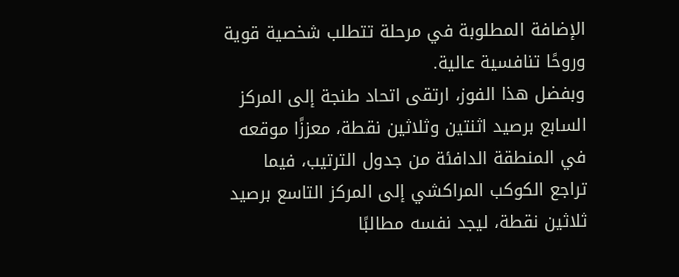الإضافة المطلوبة في مرحلة تتطلب شخصية قوية وروحًا تنافسية عالية.
وبفضل هذا الفوز، ارتقى اتحاد طنجة إلى المركز السابع برصيد اثنتين وثلاثين نقطة، معززًا موقعه في المنطقة الدافئة من جدول الترتيب، فيما تراجع الكوكب المراكشي إلى المركز التاسع برصيد ثلاثين نقطة، ليجد نفسه مطالبًا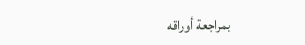بمراجعة أوراقه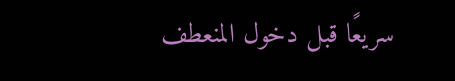سريعًا قبل دخول المنعطف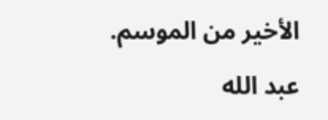الأخير من الموسم.
عبد الله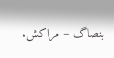بنصاگ – مراكش.